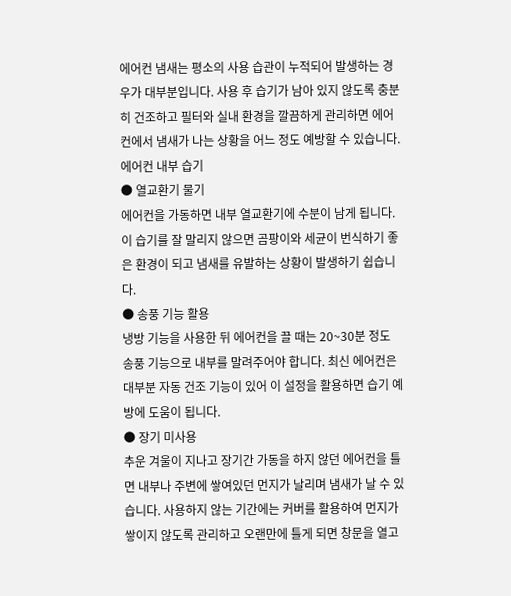에어컨 냄새는 평소의 사용 습관이 누적되어 발생하는 경우가 대부분입니다. 사용 후 습기가 남아 있지 않도록 충분히 건조하고 필터와 실내 환경을 깔끔하게 관리하면 에어컨에서 냄새가 나는 상황을 어느 정도 예방할 수 있습니다.
에어컨 내부 습기
● 열교환기 물기
에어컨을 가동하면 내부 열교환기에 수분이 남게 됩니다. 이 습기를 잘 말리지 않으면 곰팡이와 세균이 번식하기 좋은 환경이 되고 냄새를 유발하는 상황이 발생하기 쉽습니다.
● 송풍 기능 활용
냉방 기능을 사용한 뒤 에어컨을 끌 때는 20~30분 정도 송풍 기능으로 내부를 말려주어야 합니다. 최신 에어컨은 대부분 자동 건조 기능이 있어 이 설정을 활용하면 습기 예방에 도움이 됩니다.
● 장기 미사용
추운 겨울이 지나고 장기간 가동을 하지 않던 에어컨을 틀면 내부나 주변에 쌓여있던 먼지가 날리며 냄새가 날 수 있습니다. 사용하지 않는 기간에는 커버를 활용하여 먼지가 쌓이지 않도록 관리하고 오랜만에 틀게 되면 창문을 열고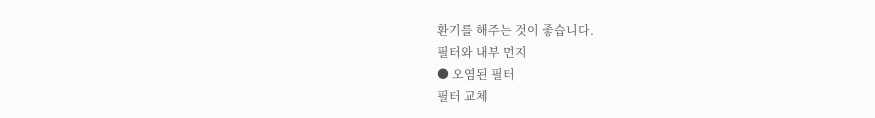환기를 해주는 것이 좋습니다.
필터와 내부 먼지
● 오염된 필터
필터 교체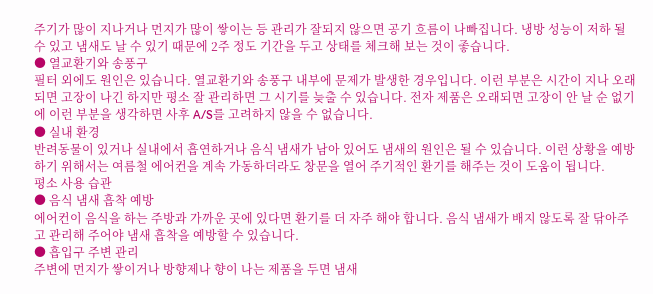주기가 많이 지나거나 먼지가 많이 쌓이는 등 관리가 잘되지 않으면 공기 흐름이 나빠집니다. 냉방 성능이 저하 될 수 있고 냄새도 날 수 있기 때문에 2주 정도 기간을 두고 상태를 체크해 보는 것이 좋습니다.
● 열교환기와 송풍구
필터 외에도 원인은 있습니다. 열교환기와 송풍구 내부에 문제가 발생한 경우입니다. 이런 부분은 시간이 지나 오래되면 고장이 나긴 하지만 평소 잘 관리하면 그 시기를 늦출 수 있습니다. 전자 제품은 오래되면 고장이 안 날 순 없기에 이런 부분을 생각하면 사후 A/S를 고려하지 않을 수 없습니다.
● 실내 환경
반려동물이 있거나 실내에서 흡연하거나 음식 냄새가 남아 있어도 냄새의 원인은 될 수 있습니다. 이런 상황을 예방하기 위해서는 여름철 에어컨을 계속 가동하더라도 창문을 열어 주기적인 환기를 해주는 것이 도움이 됩니다.
평소 사용 습관
● 음식 냄새 흡착 예방
에어컨이 음식을 하는 주방과 가까운 곳에 있다면 환기를 더 자주 해야 합니다. 음식 냄새가 배지 않도록 잘 닦아주고 관리해 주어야 냄새 흡착을 예방할 수 있습니다.
● 흡입구 주변 관리
주변에 먼지가 쌓이거나 방향제나 향이 나는 제품을 두면 냄새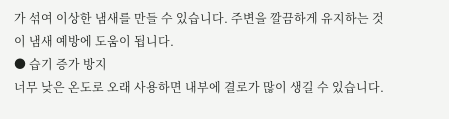가 섞여 이상한 냄새를 만들 수 있습니다. 주변을 깔끔하게 유지하는 것이 냄새 예방에 도움이 됩니다.
● 습기 증가 방지
너무 낮은 온도로 오래 사용하면 내부에 결로가 많이 생길 수 있습니다.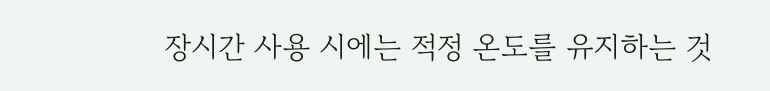장시간 사용 시에는 적정 온도를 유지하는 것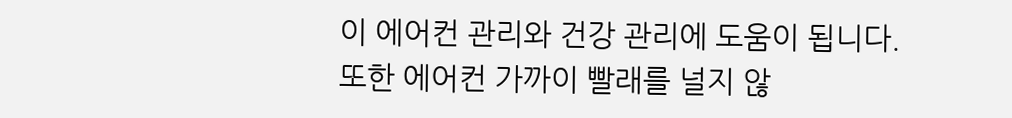이 에어컨 관리와 건강 관리에 도움이 됩니다.
또한 에어컨 가까이 빨래를 널지 않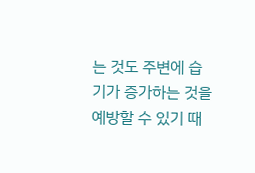는 것도 주변에 습기가 증가하는 것을 예방할 수 있기 때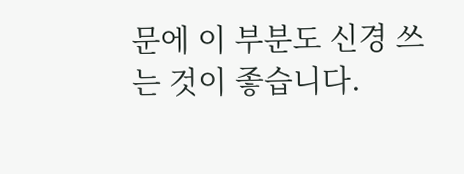문에 이 부분도 신경 쓰는 것이 좋습니다.